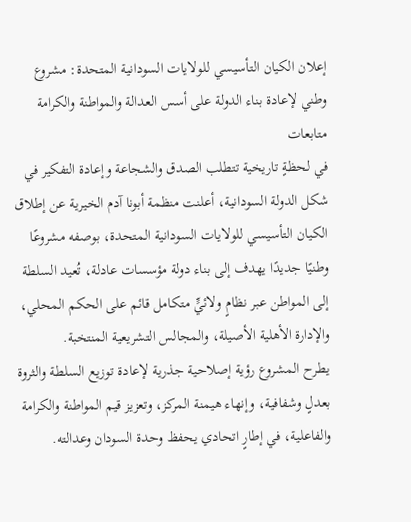إعلان الكيان التأسيسي للولايات السودانية المتحدة: مشروع وطني لإعادة بناء الدولة على أسس العدالة والمواطنة والكرامة
متابعات
في لحظةٍ تاريخية تتطلب الصدق والشجاعة وإعادة التفكير في شكل الدولة السودانية، أعلنت منظمة أبونا آدم الخيرية عن إطلاق الكيان التأسيسي للولايات السودانية المتحدة، بوصفه مشروعًا وطنيًا جديدًا يهدف إلى بناء دولة مؤسسات عادلة، تُعيد السلطة إلى المواطن عبر نظامٍ ولائيٍّ متكامل قائم على الحكم المحلي، والإدارة الأهلية الأصيلة، والمجالس التشريعية المنتخبة.
يطرح المشروع رؤية إصلاحية جذرية لإعادة توزيع السلطة والثروة بعدلٍ وشفافية، وإنهاء هيمنة المركز، وتعزيز قيم المواطنة والكرامة والفاعلية، في إطارٍ اتحادي يحفظ وحدة السودان وعدالته.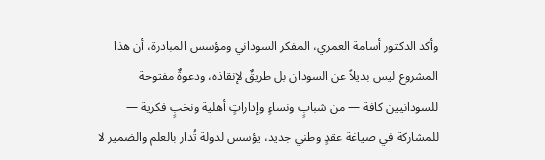وأكد الدكتور أسامة العمري، المفكر السوداني ومؤسس المبادرة، أن هذا المشروع ليس بديلاً عن السودان بل طريقٌ لإنقاذه، ودعوةٌ مفتوحة للسودانيين كافة — من شبابٍ ونساءٍ وإداراتٍ أهلية ونخبٍ فكرية — للمشاركة في صياغة عقدٍ وطني جديد، يؤسس لدولة تُدار بالعلم والضمير لا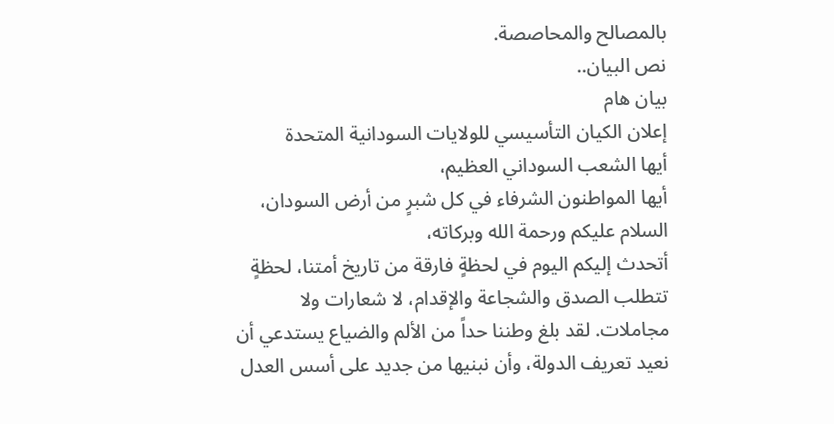بالمصالح والمحاصصة.
نص البيان..
بيان هام
إعلان الكيان التأسيسي للولايات السودانية المتحدة
أيها الشعب السوداني العظيم،
أيها المواطنون الشرفاء في كل شبرٍ من أرض السودان،
السلام عليكم ورحمة الله وبركاته،
أتحدث إليكم اليوم في لحظةٍ فارقة من تاريخ أمتنا، لحظةٍ تتطلب الصدق والشجاعة والإقدام، لا شعارات ولا مجاملات. لقد بلغ وطننا حداً من الألم والضياع يستدعي أن نعيد تعريف الدولة، وأن نبنيها من جديد على أسس العدل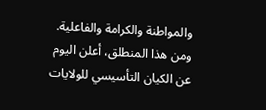والمواطنة والكرامة والفاعلية.
ومن هذا المنطلق، أعلن اليوم عن الكيان التأسيسي للولايات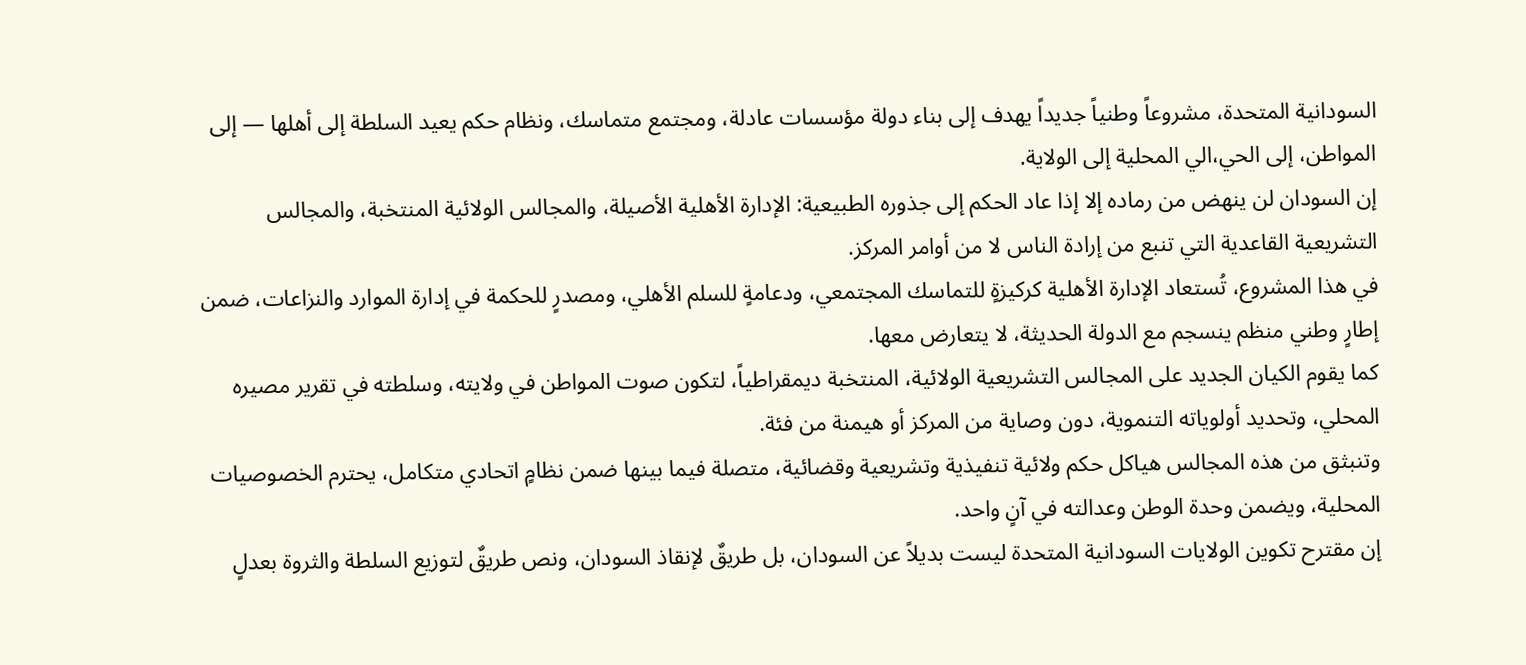السودانية المتحدة، مشروعاً وطنياً جديداً يهدف إلى بناء دولة مؤسسات عادلة، ومجتمع متماسك، ونظام حكم يعيد السلطة إلى أهلها — إلى المواطن، إلى الحي،الي المحلية إلى الولاية.
إن السودان لن ينهض من رماده إلا إذا عاد الحكم إلى جذوره الطبيعية: الإدارة الأهلية الأصيلة، والمجالس الولائية المنتخبة، والمجالس التشريعية القاعدية التي تنبع من إرادة الناس لا من أوامر المركز.
في هذا المشروع، تُستعاد الإدارة الأهلية كركيزةٍ للتماسك المجتمعي، ودعامةٍ للسلم الأهلي، ومصدرٍ للحكمة في إدارة الموارد والنزاعات، ضمن إطارٍ وطني منظم ينسجم مع الدولة الحديثة، لا يتعارض معها.
كما يقوم الكيان الجديد على المجالس التشريعية الولائية، المنتخبة ديمقراطياً، لتكون صوت المواطن في ولايته، وسلطته في تقرير مصيره المحلي، وتحديد أولوياته التنموية، دون وصاية من المركز أو هيمنة من فئة.
وتنبثق من هذه المجالس هياكل حكم ولائية تنفيذية وتشريعية وقضائية، متصلة فيما بينها ضمن نظامٍ اتحادي متكامل، يحترم الخصوصيات المحلية، ويضمن وحدة الوطن وعدالته في آنٍ واحد.
إن مقترح تكوين الولايات السودانية المتحدة ليست بديلاً عن السودان، بل طريقٌ لإنقاذ السودان، ونص طريقٌ لتوزيع السلطة والثروة بعدلٍ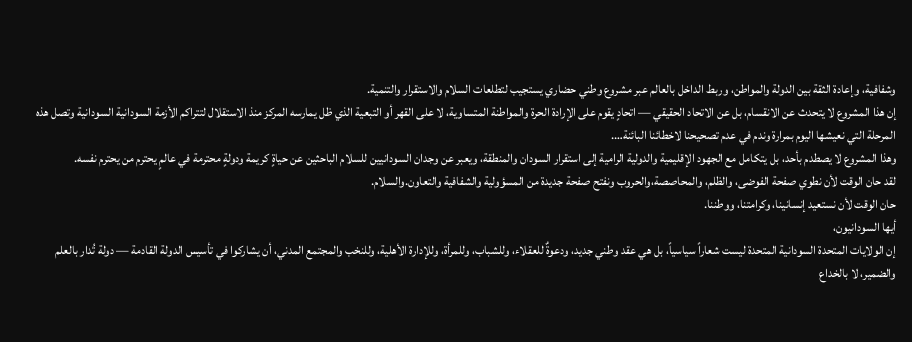وشفافية، وإعادة الثقة بين الدولة والمواطن، وربط الداخل بالعالم عبر مشروع وطني حضاري يستجيب لتطلعات السلام والاستقرار والتنمية.
إن هذا المشروع لا يتحدث عن الانقسام، بل عن الاتحاد الحقيقي — اتحادٍ يقوم على الإرادة الحرة والمواطنة المتساوية، لا على القهر أو التبعية الذي ظل يمارسه المركز منذ الاستقلال لتتراكم الأزمة السودانية السودانية وتصل هذه المرحلة التي نعيشها اليوم بمرارة وندم في عدم تصحيحنا لاخطائنا البائنة….
وهذا المشروع لا يصطدم بأحد، بل يتكامل مع الجهود الإقليمية والدولية الرامية إلى استقرار السودان والمنطقة، ويعبر عن وجدان السودانيين للسلام الباحثين عن حياةٍ كريمة ودولةٍ محترمة في عالمٍ يحترم من يحترم نفسه.
لقد حان الوقت لأن نطوي صفحة الفوضى، والظلم، والمحاصصة،والحروب ونفتح صفحة جديدة من المسؤولية والشفافية والتعاون.والسلام.
حان الوقت لأن نستعيد إنسانينا، وكرامتنا، ووطننا.
أيها السودانيون،
إن الولايات المتحدة السودانية المتحدة ليست شعاراً سياسياً، بل هي عقد وطني جديد، ودعوةٌ للعقلاء، وللشباب، وللمرأة، وللإدارة الأهلية، وللنخب والمجتمع المدني، أن يشاركوا في تأسيس الدولة القادمة — دولة تُدار بالعلم والضمير، لا بالخداع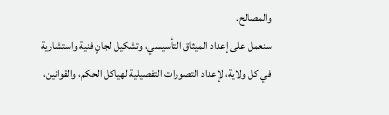والمصالح.
سنعمل على إعداد الميثاق التأسيسي، وتشكيل لجانٍ فنية واستشارية في كل ولاية، لإعداد التصورات التفصيلية لهياكل الحكم، والقوانين،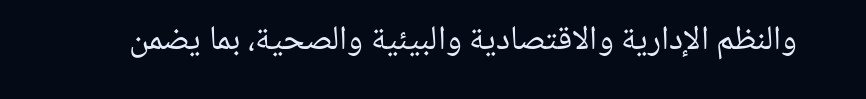والنظم الإدارية والاقتصادية والبيئية والصحية، بما يضمن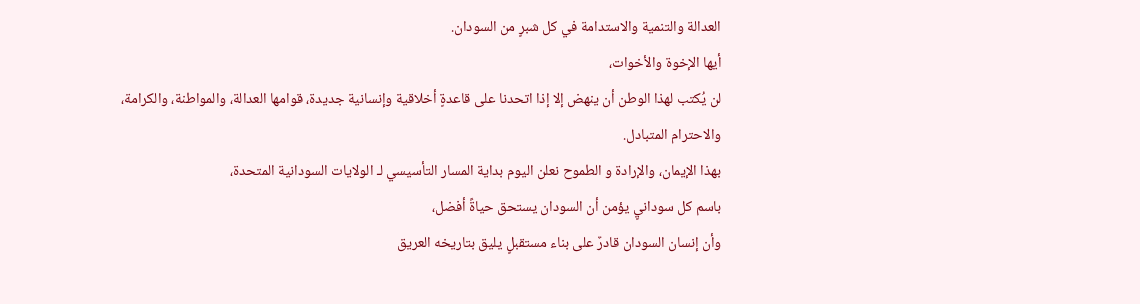العدالة والتنمية والاستدامة في كل شبرٍ من السودان.
أيها الإخوة والأخوات،
لن يُكتب لهذا الوطن أن ينهض إلا إذا اتحدنا على قاعدةٍ أخلاقية وإنسانية جديدة، قوامها العدالة، والمواطنة، والكرامة، والاحترام المتبادل.
بهذا الإيمان، والإرادة و الطموح نعلن اليوم بداية المسار التأسيسي لـ الولايات السودانية المتحدة،
باسم كل سودانيٍ يؤمن أن السودان يستحق حياةً أفضل،
وأن إنسان السودان قادرٌ على بناء مستقبلٍ يليق بتاريخه العريق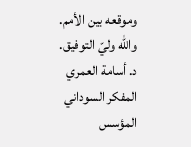وموقعه بين الأمم.
والله وليّ التوفيق.
د. أسامة العمري
المفكر السوداني
المؤسس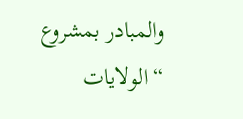والمبادر بمشروع “الولايات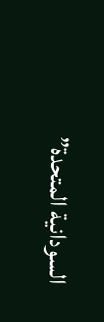السودانية المتحدة”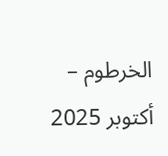الخرطوم – أكتوبر 2025